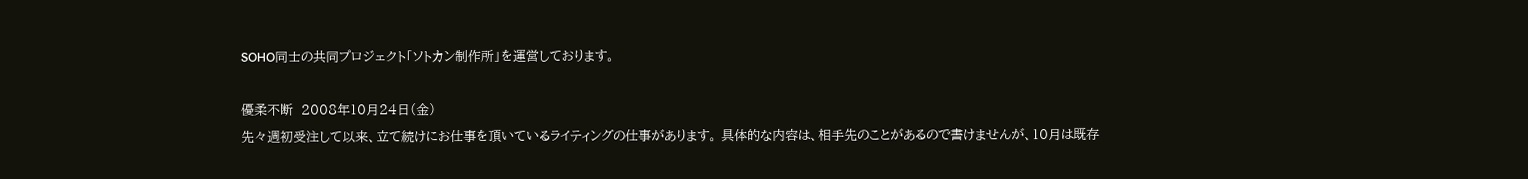SOHO同士の共同プロジェクト「ソトカン制作所」を運営しております。

優柔不断  2008年10月24日(金)
先々週初受注して以来、立て続けにお仕事を頂いているライティングの仕事があります。 具体的な内容は、相手先のことがあるので書けませんが、10月は既存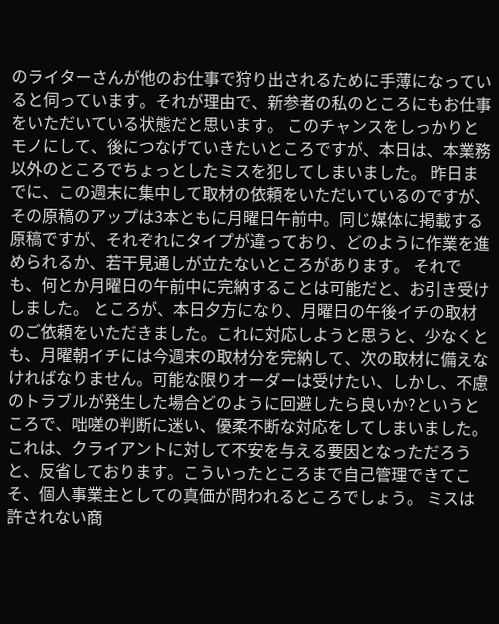のライターさんが他のお仕事で狩り出されるために手薄になっていると伺っています。それが理由で、新参者の私のところにもお仕事をいただいている状態だと思います。 このチャンスをしっかりとモノにして、後につなげていきたいところですが、本日は、本業務以外のところでちょっとしたミスを犯してしまいました。 昨日までに、この週末に集中して取材の依頼をいただいているのですが、その原稿のアップは3本ともに月曜日午前中。同じ媒体に掲載する原稿ですが、それぞれにタイプが違っており、どのように作業を進められるか、若干見通しが立たないところがあります。 それでも、何とか月曜日の午前中に完納することは可能だと、お引き受けしました。 ところが、本日夕方になり、月曜日の午後イチの取材のご依頼をいただきました。これに対応しようと思うと、少なくとも、月曜朝イチには今週末の取材分を完納して、次の取材に備えなければなりません。可能な限りオーダーは受けたい、しかし、不慮のトラブルが発生した場合どのように回避したら良いか?というところで、咄嗟の判断に迷い、優柔不断な対応をしてしまいました。 これは、クライアントに対して不安を与える要因となっただろうと、反省しております。こういったところまで自己管理できてこそ、個人事業主としての真価が問われるところでしょう。 ミスは許されない商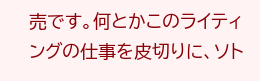売です。何とかこのライティングの仕事を皮切りに、ソト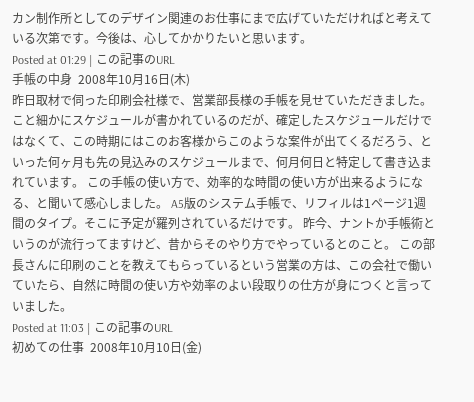カン制作所としてのデザイン関連のお仕事にまで広げていただければと考えている次第です。今後は、心してかかりたいと思います。
Posted at 01:29 | この記事のURL
手帳の中身  2008年10月16日(木)
昨日取材で伺った印刷会社様で、営業部長様の手帳を見せていただきました。 こと細かにスケジュールが書かれているのだが、確定したスケジュールだけではなくて、この時期にはこのお客様からこのような案件が出てくるだろう、といった何ヶ月も先の見込みのスケジュールまで、何月何日と特定して書き込まれています。 この手帳の使い方で、効率的な時間の使い方が出来るようになる、と聞いて感心しました。 A5版のシステム手帳で、リフィルは1ページ1週間のタイプ。そこに予定が羅列されているだけです。 昨今、ナントか手帳術というのが流行ってますけど、昔からそのやり方でやっているとのこと。 この部長さんに印刷のことを教えてもらっているという営業の方は、この会社で働いていたら、自然に時間の使い方や効率のよい段取りの仕方が身につくと言っていました。
Posted at 11:03 | この記事のURL
初めての仕事  2008年10月10日(金)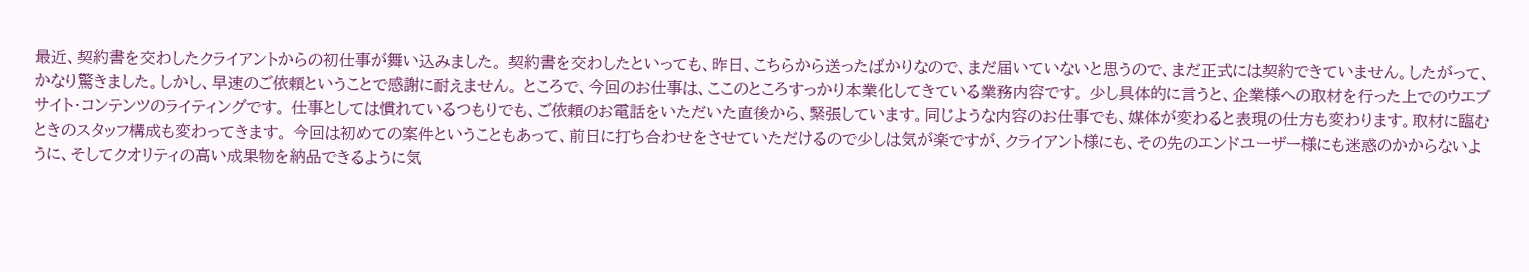最近、契約書を交わしたクライアントからの初仕事が舞い込みました。 契約書を交わしたといっても、昨日、こちらから送ったばかりなので、まだ届いていないと思うので、まだ正式には契約できていません。したがって、かなり驚きました。しかし、早速のご依頼ということで感謝に耐えません。 ところで、今回のお仕事は、ここのところすっかり本業化してきている業務内容です。 少し具体的に言うと、企業様への取材を行った上でのウエブサイト・コンテンツのライティングです。 仕事としては慣れているつもりでも、ご依頼のお電話をいただいた直後から、緊張しています。同じような内容のお仕事でも、媒体が変わると表現の仕方も変わります。取材に臨むときのスタッフ構成も変わってきます。 今回は初めての案件ということもあって、前日に打ち合わせをさせていただけるので少しは気が楽ですが、クライアント様にも、その先のエンドユーザー様にも迷惑のかからないように、そしてクオリティの高い成果物を納品できるように気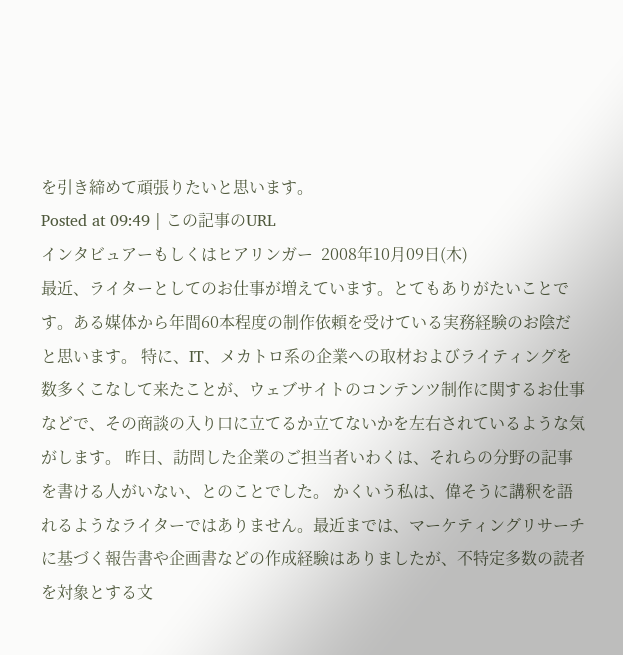を引き締めて頑張りたいと思います。
Posted at 09:49 | この記事のURL
インタビュアーもしくはヒアリンガー  2008年10月09日(木)
最近、ライターとしてのお仕事が増えています。とてもありがたいことです。ある媒体から年間60本程度の制作依頼を受けている実務経験のお陰だと思います。 特に、IT、メカトロ系の企業への取材およびライティングを数多くこなして来たことが、ウェブサイトのコンテンツ制作に関するお仕事などで、その商談の入り口に立てるか立てないかを左右されているような気がします。 昨日、訪問した企業のご担当者いわくは、それらの分野の記事を書ける人がいない、とのことでした。 かくいう私は、偉そうに講釈を語れるようなライターではありません。最近までは、マーケティングリサーチに基づく報告書や企画書などの作成経験はありましたが、不特定多数の読者を対象とする文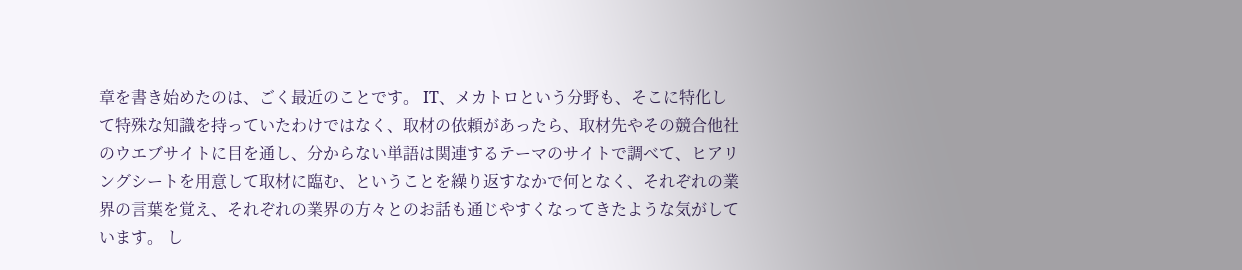章を書き始めたのは、ごく最近のことです。 IT、メカトロという分野も、そこに特化して特殊な知識を持っていたわけではなく、取材の依頼があったら、取材先やその競合他社のウエブサイトに目を通し、分からない単語は関連するテーマのサイトで調べて、ヒアリングシートを用意して取材に臨む、ということを繰り返すなかで何となく、それぞれの業界の言葉を覚え、それぞれの業界の方々とのお話も通じやすくなってきたような気がしています。 し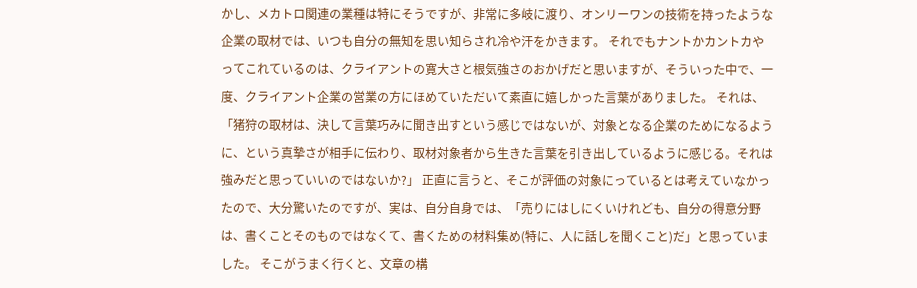かし、メカトロ関連の業種は特にそうですが、非常に多岐に渡り、オンリーワンの技術を持ったような企業の取材では、いつも自分の無知を思い知らされ冷や汗をかきます。 それでもナントかカントカやってこれているのは、クライアントの寛大さと根気強さのおかげだと思いますが、そういった中で、一度、クライアント企業の営業の方にほめていただいて素直に嬉しかった言葉がありました。 それは、 「猪狩の取材は、決して言葉巧みに聞き出すという感じではないが、対象となる企業のためになるように、という真摯さが相手に伝わり、取材対象者から生きた言葉を引き出しているように感じる。それは強みだと思っていいのではないか?」 正直に言うと、そこが評価の対象にっているとは考えていなかったので、大分驚いたのですが、実は、自分自身では、「売りにはしにくいけれども、自分の得意分野は、書くことそのものではなくて、書くための材料集め(特に、人に話しを聞くこと)だ」と思っていました。 そこがうまく行くと、文章の構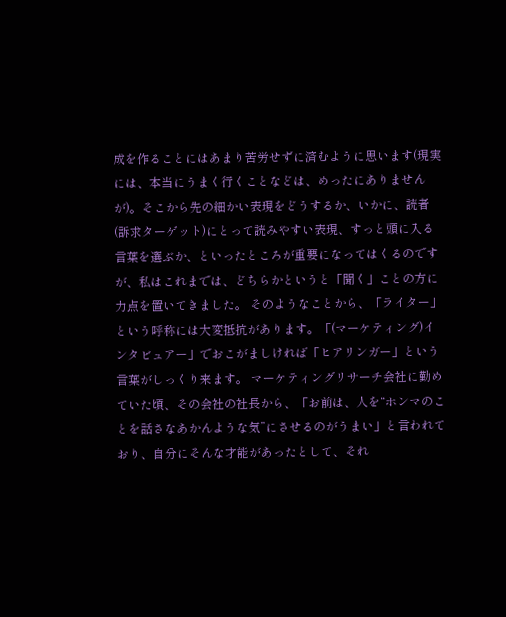成を作ることにはあまり苦労せずに済むように思います(現実には、本当にうまく行くことなどは、めったにありませんが)。そこから先の細かい表現をどうするか、いかに、読者(訴求ターゲット)にとって読みやすい表現、すっと頭に入る言葉を選ぶか、といったところが重要になってはくるのですが、私はこれまでは、どちらかというと「聞く」ことの方に力点を置いてきました。 そのようなことから、「ライター」という呼称には大変抵抗があります。「(マーケティング)インタビュアー」でおこがましければ「ヒアリンガー」という言葉がしっくり来ます。 マーケティングリサーチ会社に勤めていた頃、その会社の社長から、「お前は、人を“ホンマのことを話さなあかんような気”にさせるのがうまい」と言われており、自分にそんな才能があったとして、それ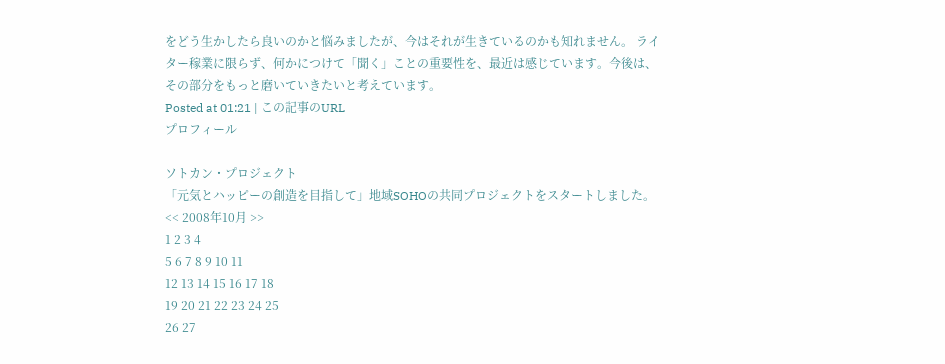をどう生かしたら良いのかと悩みましたが、今はそれが生きているのかも知れません。 ライター稼業に限らず、何かにつけて「聞く」ことの重要性を、最近は感じています。今後は、その部分をもっと磨いていきたいと考えています。
Posted at 01:21 | この記事のURL
プロフィール

ソトカン・プロジェクト
「元気とハッピーの創造を目指して」地域SOHOの共同プロジェクトをスタートしました。
<< 2008年10月 >>
1 2 3 4
5 6 7 8 9 10 11
12 13 14 15 16 17 18
19 20 21 22 23 24 25
26 27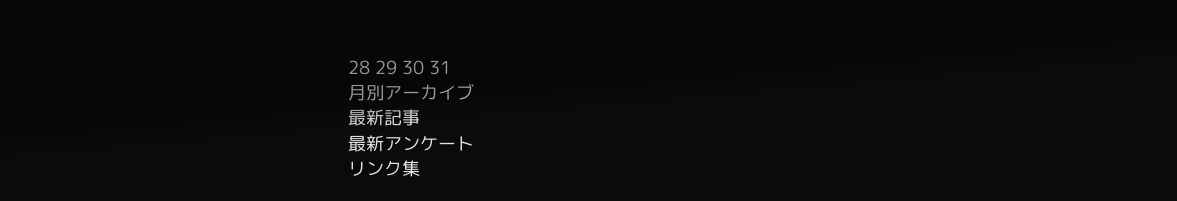28 29 30 31
月別アーカイブ
最新記事
最新アンケート
リンク集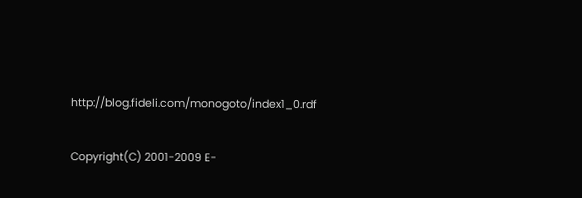http://blog.fideli.com/monogoto/index1_0.rdf


Copyright(C) 2001-2009 E-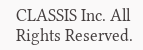CLASSIS Inc. All Rights Reserved.